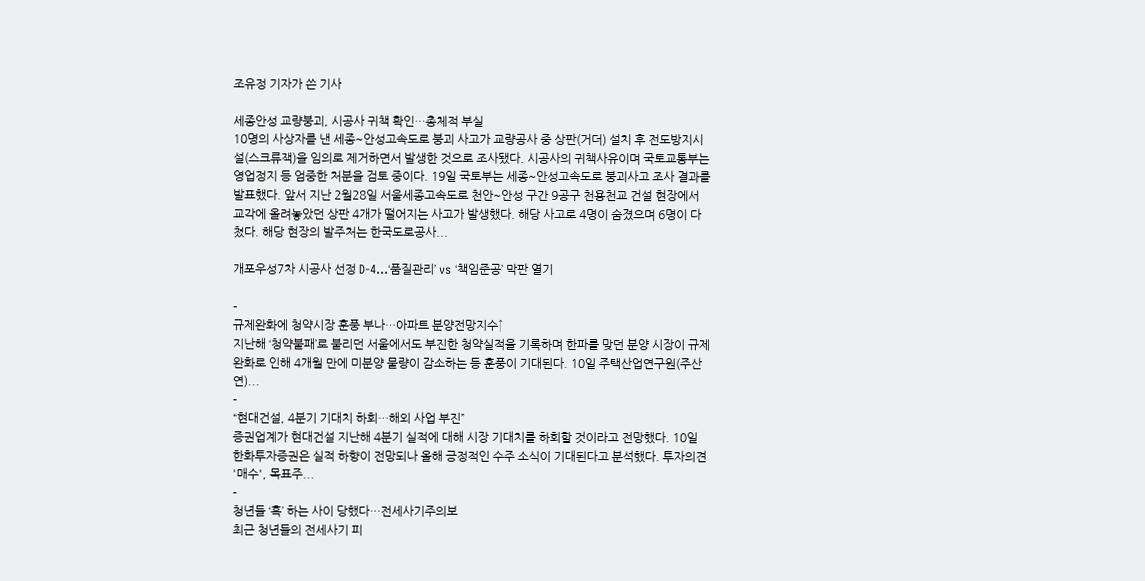조유정 기자가 쓴 기사

세종안성 교량붕괴, 시공사 귀책 확인…총체적 부실
10명의 사상자를 낸 세종~안성고속도로 붕괴 사고가 교량공사 중 상판(거더) 설치 후 전도방지시설(스크류잭)을 임의로 제거하면서 발생한 것으로 조사됐다. 시공사의 귀책사유이며 국토교통부는 영업정지 등 엄중한 처분을 검토 중이다. 19일 국토부는 세종~안성고속도로 붕괴사고 조사 결과를 발표했다. 앞서 지난 2월28일 서울세종고속도로 천안~안성 구간 9공구 천용천교 건설 현장에서 교각에 올려놓았던 상판 4개가 떨어지는 사고가 발생했다. 해당 사고로 4명이 숨졌으며 6명이 다쳤다. 해당 현장의 발주처는 한국도로공사...

개포우성7차 시공사 선정 D-4…‘품질관리’ vs ‘책임준공’ 막판 열기

-
규제완화에 청약시장 훈풍 부나…아파트 분양전망지수↑
지난해 ‘청약불패’로 불리던 서울에서도 부진한 청약실적을 기록하며 한파를 맞던 분양 시장이 규제 완화로 인해 4개월 만에 미분양 물량이 감소하는 등 훈풍이 기대된다. 10일 주택산업연구원(주산연)...
-
“현대건설, 4분기 기대치 하회…해외 사업 부진”
증권업계가 현대건설 지난해 4분기 실적에 대해 시장 기대치를 하회할 것이라고 전망했다. 10일 한화투자증권은 실적 하향이 전망되나 올해 긍정적인 수주 소식이 기대된다고 분석했다. 투자의견 '매수', 목표주...
-
청년들 ‘혹’ 하는 사이 당했다…전세사기주의보
최근 청년들의 전세사기 피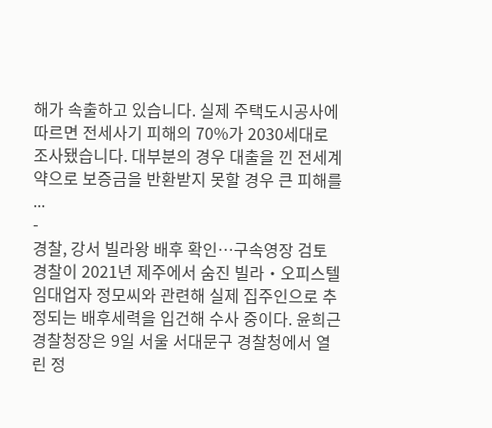해가 속출하고 있습니다. 실제 주택도시공사에 따르면 전세사기 피해의 70%가 2030세대로 조사됐습니다. 대부분의 경우 대출을 낀 전세계약으로 보증금을 반환받지 못할 경우 큰 피해를 ...
-
경찰, 강서 빌라왕 배후 확인…구속영장 검토
경찰이 2021년 제주에서 숨진 빌라‧오피스텔 임대업자 정모씨와 관련해 실제 집주인으로 추정되는 배후세력을 입건해 수사 중이다. 윤희근 경찰청장은 9일 서울 서대문구 경찰청에서 열린 정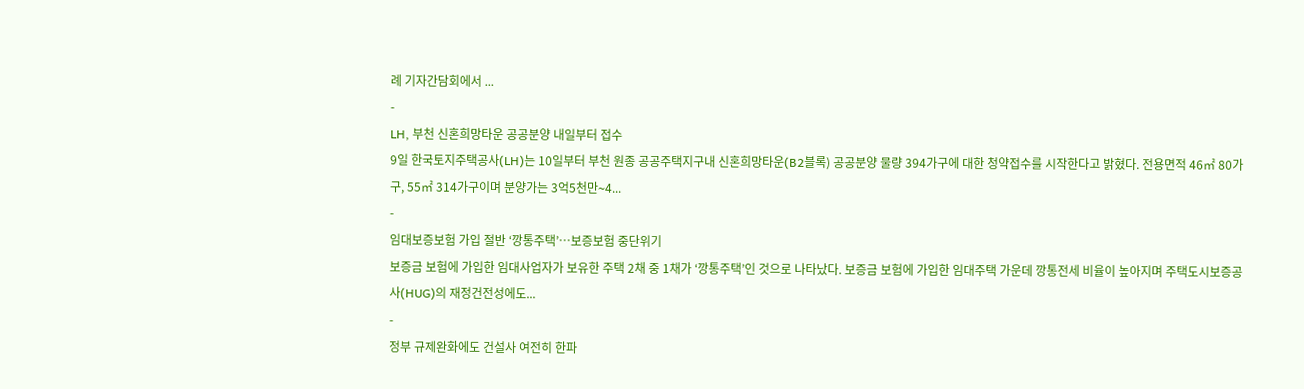례 기자간담회에서 ...
-
LH, 부천 신혼희망타운 공공분양 내일부터 접수
9일 한국토지주택공사(LH)는 10일부터 부천 원종 공공주택지구내 신혼희망타운(B2블록) 공공분양 물량 394가구에 대한 청약접수를 시작한다고 밝혔다. 전용면적 46㎡ 80가구, 55㎡ 314가구이며 분양가는 3억5천만∼4...
-
임대보증보험 가입 절반 ‘깡통주택’…보증보험 중단위기
보증금 보험에 가입한 임대사업자가 보유한 주택 2채 중 1채가 ‘깡통주택’인 것으로 나타났다. 보증금 보험에 가입한 임대주택 가운데 깡통전세 비율이 높아지며 주택도시보증공사(HUG)의 재정건전성에도...
-
정부 규제완화에도 건설사 여전히 한파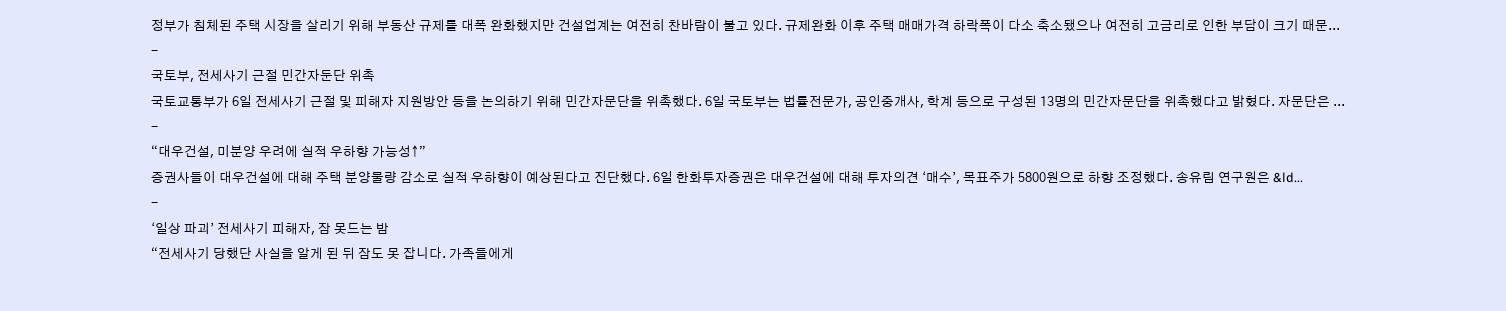정부가 침체된 주택 시장을 살리기 위해 부동산 규제를 대폭 완화했지만 건설업계는 여전히 찬바람이 불고 있다. 규제완화 이후 주택 매매가격 하락폭이 다소 축소됐으나 여전히 고금리로 인한 부담이 크기 때문...
-
국토부, 전세사기 근절 민간자둔단 위촉
국토교통부가 6일 전세사기 근절 및 피해자 지원방안 등을 논의하기 위해 민간자문단을 위촉했다. 6일 국토부는 법률전문가, 공인중개사, 학계 등으로 구성된 13명의 민간자문단을 위촉했다고 밝혔다. 자문단은 ...
-
“대우건설, 미분양 우려에 실적 우하향 가능성↑”
증권사들이 대우건설에 대해 주택 분양물량 감소로 실적 우하향이 예상된다고 진단했다. 6일 한화투자증권은 대우건설에 대해 투자의견 ‘매수’, 목표주가 5800원으로 하향 조정했다. 송유림 연구원은 &ld...
-
‘일상 파괴’ 전세사기 피해자, 잠 못드는 밤
“전세사기 당했단 사실을 알게 된 뒤 잠도 못 잡니다. 가족들에게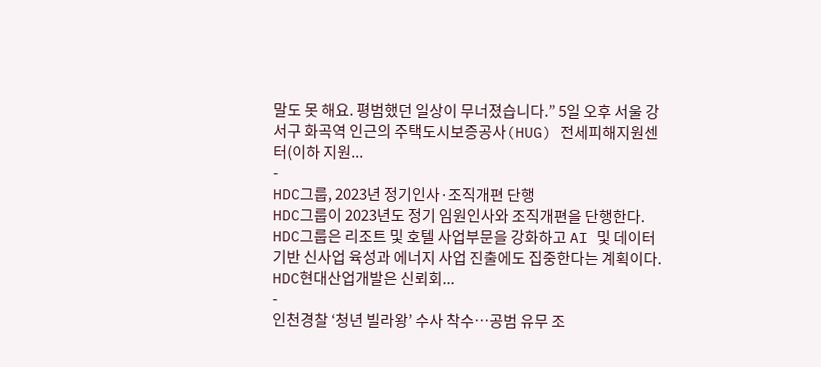말도 못 해요. 평범했던 일상이 무너졌습니다.” 5일 오후 서울 강서구 화곡역 인근의 주택도시보증공사(HUG) 전세피해지원센터(이하 지원...
-
HDC그룹, 2023년 정기인사·조직개편 단행
HDC그룹이 2023년도 정기 임원인사와 조직개편을 단행한다. HDC그룹은 리조트 및 호텔 사업부문을 강화하고 AI 및 데이터 기반 신사업 육성과 에너지 사업 진출에도 집중한다는 계획이다. HDC현대산업개발은 신뢰회...
-
인천경찰 ‘청년 빌라왕’ 수사 착수…공범 유무 조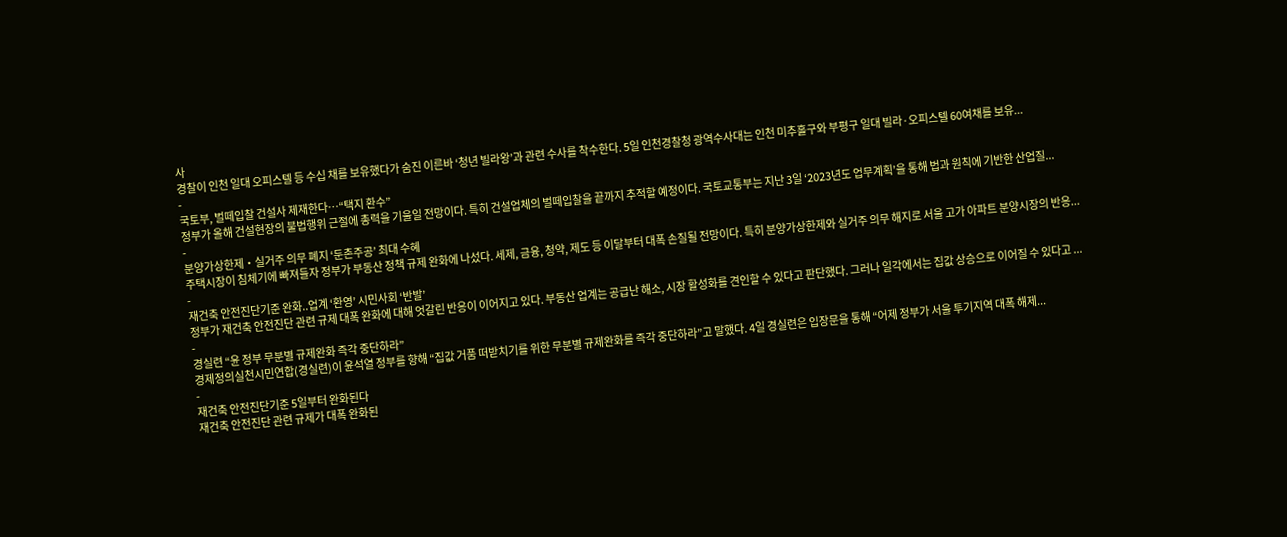사
경찰이 인천 일대 오피스텔 등 수십 채를 보유했다가 숨진 이른바 ‘청년 빌라왕’과 관련 수사를 착수한다. 5일 인천경찰청 광역수사대는 인천 미추홀구와 부평구 일대 빌라·오피스텔 60여채를 보유...
-
국토부, 벌떼입찰 건설사 제재한다…“택지 환수”
정부가 올해 건설현장의 불법행위 근절에 총력을 기울일 전망이다. 특히 건설업체의 벌떼입찰을 끝까지 추적할 예정이다. 국토교통부는 지난 3일 ‘2023년도 업무계획’을 통해 법과 원칙에 기반한 산업질...
-
분양가상한제‧실거주 의무 폐지 ‘둔촌주공’ 최대 수혜
주택시장이 침체기에 빠져들자 정부가 부동산 정책 규제 완화에 나섰다. 세제, 금융, 청약, 제도 등 이달부터 대폭 손질될 전망이다. 특히 분양가상한제와 실거주 의무 해지로 서울 고가 아파트 분양시장의 반응...
-
재건축 안전진단기준 완화..업계 ‘환영’ 시민사회 ‘반발’
정부가 재건축 안전진단 관련 규제 대폭 완화에 대해 엇갈린 반응이 이어지고 있다. 부동산 업계는 공급난 해소, 시장 활성화를 견인할 수 있다고 판단했다. 그러나 일각에서는 집값 상승으로 이어질 수 있다고 ...
-
경실련 “윤 정부 무분별 규제완화 즉각 중단하라”
경제정의실천시민연합(경실련)이 윤석열 정부를 향해 “집값 거품 떠받치기를 위한 무분별 규제완화를 즉각 중단하라”고 말했다. 4일 경실련은 입장문을 통해 “어제 정부가 서울 투기지역 대폭 해제...
-
재건축 안전진단기준 5일부터 완화된다
재건축 안전진단 관련 규제가 대폭 완화된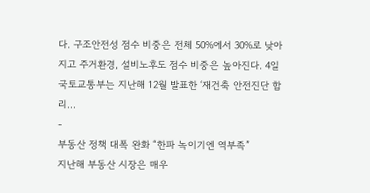다. 구조안전성 점수 비중은 전체 50%에서 30%로 낮아지고 주거환경, 설비노후도 점수 비중은 높아진다. 4일 국토교통부는 지난해 12월 발표한 ‘재건축 안전진단 합리...
-
부동산 정책 대폭 완화 “한파 녹이기엔 역부족”
지난해 부동산 시장은 매우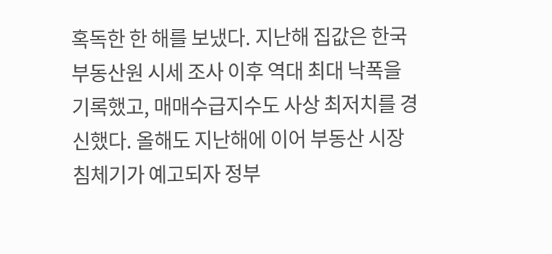혹독한 한 해를 보냈다. 지난해 집값은 한국부동산원 시세 조사 이후 역대 최대 낙폭을 기록했고, 매매수급지수도 사상 최저치를 경신했다. 올해도 지난해에 이어 부동산 시장 침체기가 예고되자 정부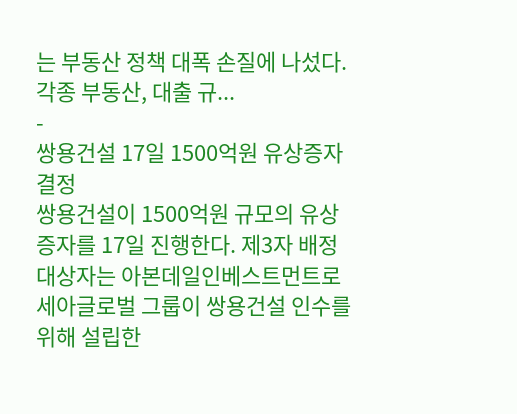는 부동산 정책 대폭 손질에 나섰다. 각종 부동산, 대출 규...
-
쌍용건설 17일 1500억원 유상증자 결정
쌍용건설이 1500억원 규모의 유상증자를 17일 진행한다. 제3자 배정 대상자는 아본데일인베스트먼트로 세아글로벌 그룹이 쌍용건설 인수를 위해 설립한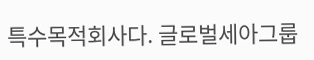특수목적회사다. 글로벌세아그룹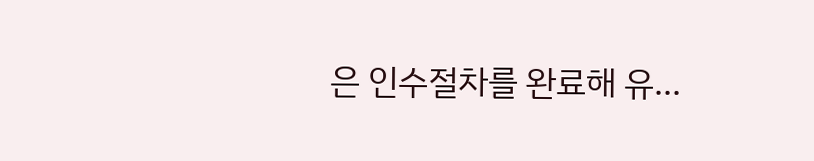은 인수절차를 완료해 유...